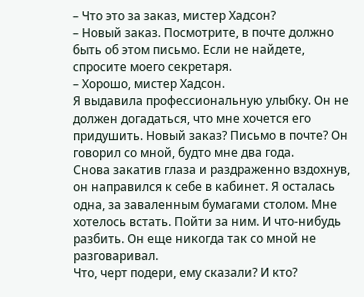– Что это за заказ, мистер Хадсон?
– Новый заказ. Посмотрите, в почте должно быть об этом письмо. Если не найдете, спросите моего секретаря.
– Хорошо, мистер Хадсон.
Я выдавила профессиональную улыбку. Он не должен догадаться, что мне хочется его придушить. Новый заказ? Письмо в почте? Он говорил со мной, будто мне два года.
Снова закатив глаза и раздраженно вздохнув, он направился к себе в кабинет. Я осталась одна, за заваленным бумагами столом. Мне хотелось встать. Пойти за ним. И что-нибудь разбить. Он еще никогда так со мной не разговаривал.
Что, черт подери, ему сказали? И кто?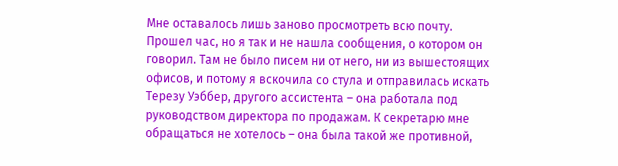Мне оставалось лишь заново просмотреть всю почту. Прошел час, но я так и не нашла сообщения, о котором он говорил. Там не было писем ни от него, ни из вышестоящих офисов, и потому я вскочила со стула и отправилась искать Терезу Уэббер, другого ассистента – она работала под руководством директора по продажам. К секретарю мне обращаться не хотелось – она была такой же противной,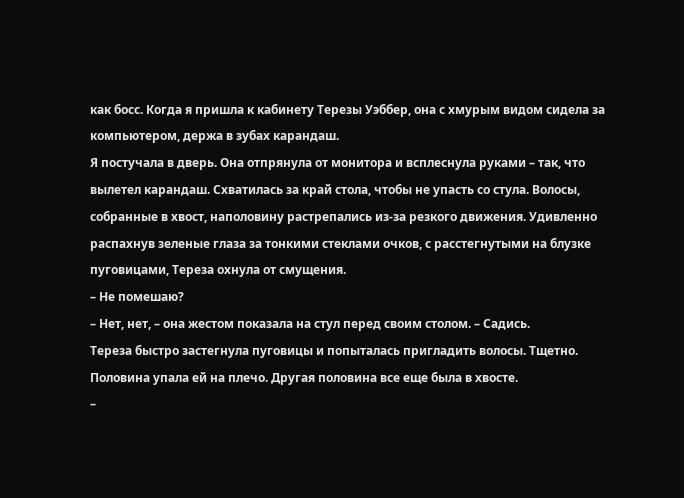как босс. Когда я пришла к кабинету Терезы Уэббер, она с хмурым видом сидела за компьютером, держа в зубах карандаш.
Я постучала в дверь. Она отпрянула от монитора и всплеснула руками – так, что вылетел карандаш. Схватилась за край стола, чтобы не упасть со стула. Волосы, собранные в хвост, наполовину растрепались из-за резкого движения. Удивленно распахнув зеленые глаза за тонкими стеклами очков, с расстегнутыми на блузке пуговицами, Тереза охнула от смущения.
– Не помешаю?
– Нет, нет, – она жестом показала на стул перед своим столом. – Садись.
Тереза быстро застегнула пуговицы и попыталась пригладить волосы. Тщетно. Половина упала ей на плечо. Другая половина все еще была в хвосте.
–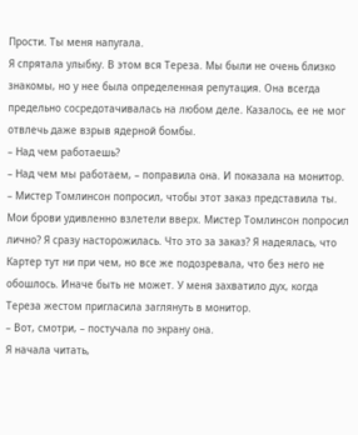Прости. Ты меня напугала.
Я спрятала улыбку. В этом вся Тереза. Мы были не очень близко знакомы, но у нее была определенная репутация. Она всегда предельно сосредотачивалась на любом деле. Казалось, ее не мог отвлечь даже взрыв ядерной бомбы.
– Над чем работаешь?
– Над чем мы работаем, – поправила она. И показала на монитор. – Мистер Томлинсон попросил, чтобы этот заказ представила ты.
Мои брови удивленно взлетели вверх. Мистер Томлинсон попросил лично? Я сразу насторожилась. Что это за заказ? Я надеялась, что Картер тут ни при чем, но все же подозревала, что без него не обошлось. Иначе быть не может. У меня захватило дух, когда Тереза жестом пригласила заглянуть в монитор.
– Вот, смотри, – постучала по экрану она.
Я начала читать,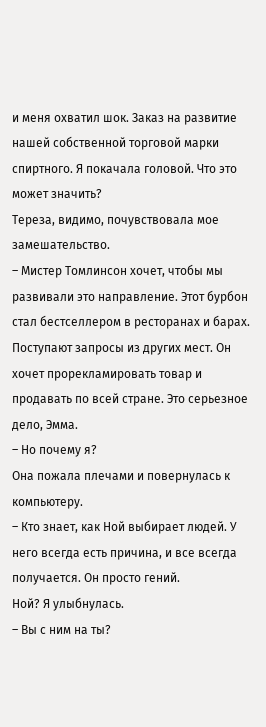и меня охватил шок. Заказ на развитие нашей собственной торговой марки спиртного. Я покачала головой. Что это может значить?
Тереза, видимо, почувствовала мое замешательство.
– Мистер Томлинсон хочет, чтобы мы развивали это направление. Этот бурбон стал бестселлером в ресторанах и барах. Поступают запросы из других мест. Он хочет прорекламировать товар и продавать по всей стране. Это серьезное дело, Эмма.
– Но почему я?
Она пожала плечами и повернулась к компьютеру.
– Кто знает, как Ной выбирает людей. У него всегда есть причина, и все всегда получается. Он просто гений.
Ной? Я улыбнулась.
– Вы с ним на ты?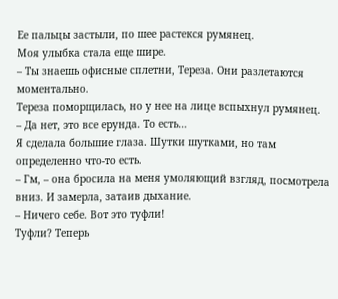Ее пальцы застыли, по шее растекся румянец.
Моя улыбка стала еще шире.
– Ты знаешь офисные сплетни, Тереза. Они разлетаются моментально.
Тереза поморщилась, но у нее на лице вспыхнул румянец.
– Да нет, это все ерунда. То есть…
Я сделала большие глаза. Шутки шутками, но там определенно что-то есть.
– Гм, – она бросила на меня умоляющий взгляд, посмотрела вниз. И замерла, затаив дыхание.
– Ничего себе. Вот это туфли!
Туфли? Теперь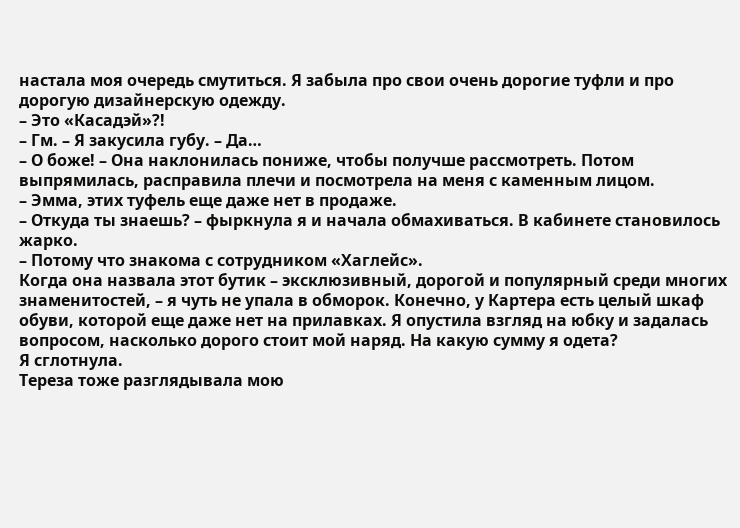настала моя очередь смутиться. Я забыла про свои очень дорогие туфли и про дорогую дизайнерскую одежду.
– Это «Касадэй»?!
– Гм. – Я закусила губу. – Да…
– О боже! – Она наклонилась пониже, чтобы получше рассмотреть. Потом выпрямилась, расправила плечи и посмотрела на меня с каменным лицом.
– Эмма, этих туфель еще даже нет в продаже.
– Откуда ты знаешь? – фыркнула я и начала обмахиваться. В кабинете становилось жарко.
– Потому что знакома с сотрудником «Хаглейс».
Когда она назвала этот бутик – эксклюзивный, дорогой и популярный среди многих знаменитостей, – я чуть не упала в обморок. Конечно, у Картера есть целый шкаф обуви, которой еще даже нет на прилавках. Я опустила взгляд на юбку и задалась вопросом, насколько дорого стоит мой наряд. На какую сумму я одета?
Я сглотнула.
Тереза тоже разглядывала мою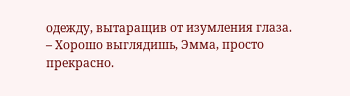одежду, вытаращив от изумления глаза.
– Хорошо выглядишь, Эмма, просто прекрасно.